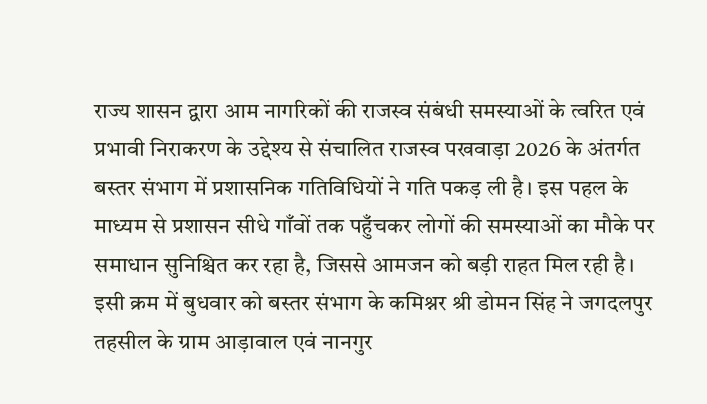राज्य शासन द्वारा आम नागरिकों की राजस्व संबंधी समस्याओं के त्वरित एवं प्रभावी निराकरण के उद्देश्य से संचालित राजस्व पखवाड़ा 2026 के अंतर्गत बस्तर संभाग में प्रशासनिक गतिविधियों ने गति पकड़ ली है। इस पहल के माध्यम से प्रशासन सीधे गाँवों तक पहुँचकर लोगों की समस्याओं का मौके पर समाधान सुनिश्चित कर रहा है, जिससे आमजन को बड़ी राहत मिल रही है।
इसी क्रम में बुधवार को बस्तर संभाग के कमिश्नर श्री डोमन सिंह ने जगदलपुर तहसील के ग्राम आड़ावाल एवं नानगुर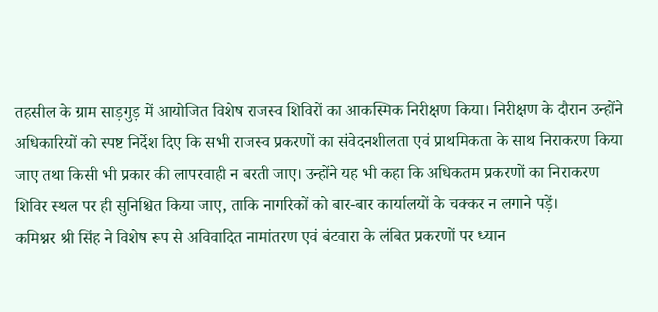तहसील के ग्राम साड़गुड़ में आयोजित विशेष राजस्व शिविरों का आकस्मिक निरीक्षण किया। निरीक्षण के दौरान उन्होंने अधिकारियों को स्पष्ट निर्देश दिए कि सभी राजस्व प्रकरणों का संवेदनशीलता एवं प्राथमिकता के साथ निराकरण किया जाए तथा किसी भी प्रकार की लापरवाही न बरती जाए। उन्होंने यह भी कहा कि अधिकतम प्रकरणों का निराकरण शिविर स्थल पर ही सुनिश्चित किया जाए, ताकि नागरिकों को बार-बार कार्यालयों के चक्कर न लगाने पड़ें।
कमिश्नर श्री सिंह ने विशेष रूप से अविवादित नामांतरण एवं बंटवारा के लंबित प्रकरणों पर ध्यान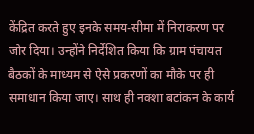केंद्रित करते हुए इनके समय-सीमा में निराकरण पर जोर दिया। उन्होंने निर्देशित किया कि ग्राम पंचायत बैठकों के माध्यम से ऐसे प्रकरणों का मौके पर ही समाधान किया जाए। साथ ही नक्शा बटांकन के कार्य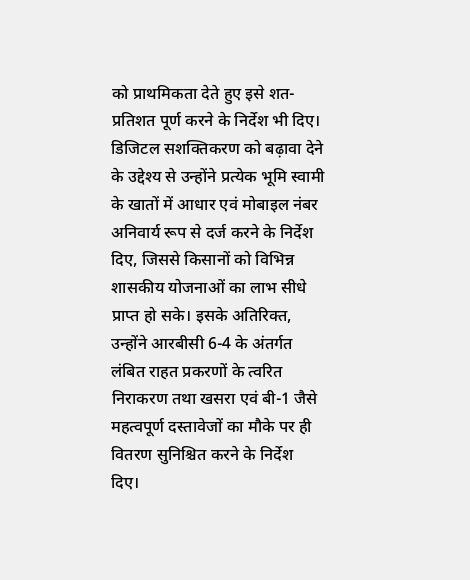को प्राथमिकता देते हुए इसे शत-प्रतिशत पूर्ण करने के निर्देश भी दिए।
डिजिटल सशक्तिकरण को बढ़ावा देने के उद्देश्य से उन्होंने प्रत्येक भूमि स्वामी के खातों में आधार एवं मोबाइल नंबर अनिवार्य रूप से दर्ज करने के निर्देश दिए, जिससे किसानों को विभिन्न शासकीय योजनाओं का लाभ सीधे प्राप्त हो सके। इसके अतिरिक्त, उन्होंने आरबीसी 6-4 के अंतर्गत लंबित राहत प्रकरणों के त्वरित निराकरण तथा खसरा एवं बी-1 जैसे महत्वपूर्ण दस्तावेजों का मौके पर ही वितरण सुनिश्चित करने के निर्देश दिए।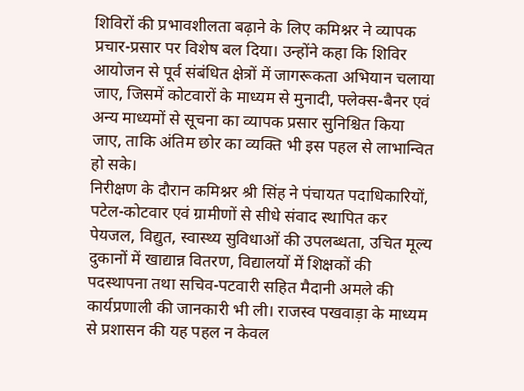शिविरों की प्रभावशीलता बढ़ाने के लिए कमिश्नर ने व्यापक प्रचार-प्रसार पर विशेष बल दिया। उन्होंने कहा कि शिविर आयोजन से पूर्व संबंधित क्षेत्रों में जागरूकता अभियान चलाया जाए, जिसमें कोटवारों के माध्यम से मुनादी, फ्लेक्स-बैनर एवं अन्य माध्यमों से सूचना का व्यापक प्रसार सुनिश्चित किया जाए, ताकि अंतिम छोर का व्यक्ति भी इस पहल से लाभान्वित हो सके।
निरीक्षण के दौरान कमिश्नर श्री सिंह ने पंचायत पदाधिकारियों, पटेल-कोटवार एवं ग्रामीणों से सीधे संवाद स्थापित कर पेयजल, विद्युत, स्वास्थ्य सुविधाओं की उपलब्धता, उचित मूल्य दुकानों में खाद्यान्न वितरण, विद्यालयों में शिक्षकों की पदस्थापना तथा सचिव-पटवारी सहित मैदानी अमले की कार्यप्रणाली की जानकारी भी ली। राजस्व पखवाड़ा के माध्यम से प्रशासन की यह पहल न केवल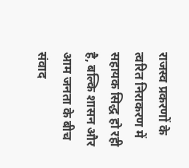राजस्व प्रकरणों के त्वरित निराकरण में सहायक सिद्ध हो रही है, बल्कि शासन और आम जनता के बीच संवाद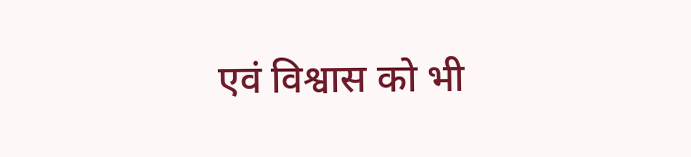एवं विश्वास को भी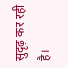सुदृढ़ कर रही है।